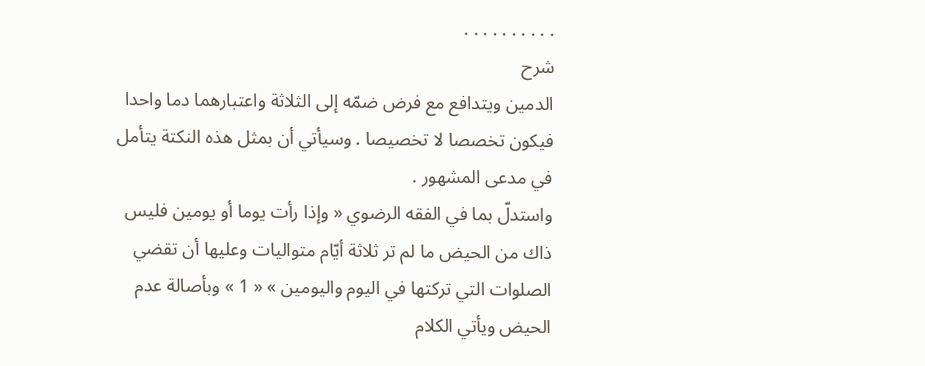. . . . . . . . . .
شرح
الدمين ويتدافع مع فرض ضمّه إلى الثلاثة واعتبارهما دما واحدا فيكون تخصصا لا تخصيصا . وسيأتي أن بمثل هذه النكتة يتأمل في مدعى المشهور .
واستدلّ بما في الفقه الرضوي « وإذا رأت يوما أو يومين فليس ذاك من الحيض ما لم تر ثلاثة أيّام متواليات وعليها أن تقضي الصلوات التي تركتها في اليوم واليومين » « 1 » وبأصالة عدم الحيض ويأتي الكلام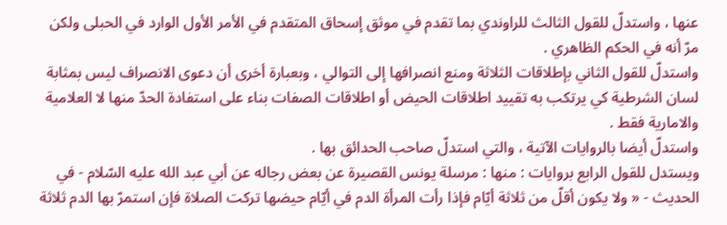عنها ، واستدلّ للقول الثالث للراوندي بما تقدم في موثق إسحاق المتقدم في الأمر الأول الوارد في الحبلى ولكن مرّ أنه في الحكم الظاهري .
واستدلّ للقول الثاني بإطلاقات الثلاثة ومنع انصرافها إلى التوالي ، وبعبارة أخرى أن دعوى الانصراف ليس بمثابة لسان الشرطية كي يرتكب به تقييد اطلاقات الحيض أو اطلاقات الصفات بناء على استفادة الحدّ منها لا العلامية والامارية فقط .
واستدلّ أيضا بالروايات الآتية ، والتي استدلّ صاحب الحدائق بها .
ويستدل للقول الرابع بروايات : منها : مرسلة يونس القصيرة عن بعض رجاله عن أبي عبد الله عليه السّلام - في الحديث - « ولا يكون أقلّ من ثلاثة أيّام فإذا رأت المرأة الدم في أيّام حيضها تركت الصلاة فإن استمرّ بها الدم ثلاثة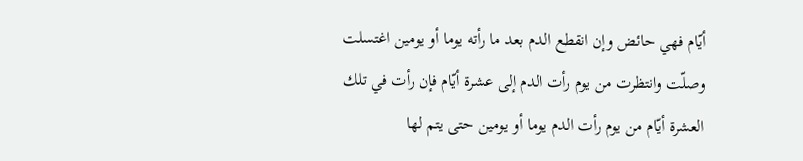أيّام فهي حائض وإن انقطع الدم بعد ما رأته يوما أو يومين اغتسلت وصلّت وانتظرت من يوم رأت الدم إلى عشرة أيّام فإن رأت في تلك العشرة أيّام من يوم رأت الدم يوما أو يومين حتى يتم لها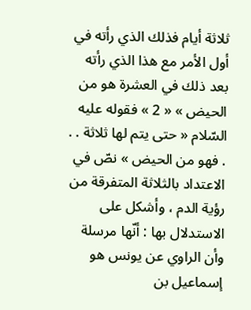ثلاثة أيام فذلك الذي رأته في أول الأمر مع هذا الذي رأته بعد ذلك في العشرة هو من الحيض » « 2 » فقوله عليه السّلام « حتى يتم لها ثلاثة . . . فهو من الحيض » نصّ في الاعتداد بالثلاثة المتفرقة من رؤية الدم ، وأشكل على الاستدلال بها : أنّها مرسلة وأن الراوي عن يونس هو إسماعيل بن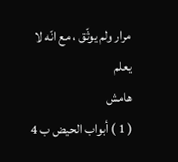مرار ولم يوثّق ، مع انّه لا يعلم
هامش
( 1 ) أبواب الحيض ب 4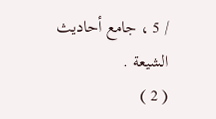/ 5 ، جامع أحاديث الشيعة .
( 2 )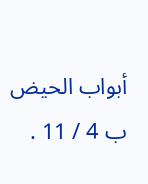أبواب الحيض ب 4 / 11 .